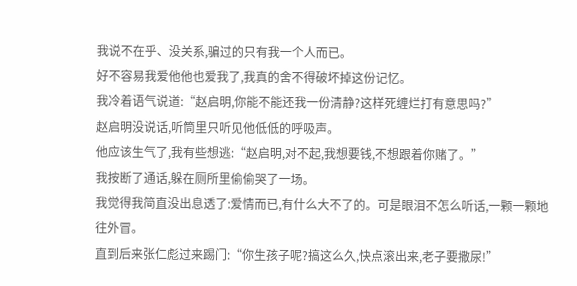我说不在乎、没关系,骗过的只有我一个人而已。
好不容易我爱他他也爱我了,我真的舍不得破坏掉这份记忆。
我冷着语气说道:“赵启明,你能不能还我一份清静?这样死缠烂打有意思吗?”
赵启明没说话,听筒里只听见他低低的呼吸声。
他应该生气了,我有些想逃:“赵启明,对不起,我想要钱,不想跟着你赌了。”
我按断了通话,躲在厕所里偷偷哭了一场。
我觉得我简直没出息透了:爱情而已,有什么大不了的。可是眼泪不怎么听话,一颗一颗地往外冒。
直到后来张仁彪过来踢门:“你生孩子呢?搞这么久,快点滚出来,老子要撒尿!”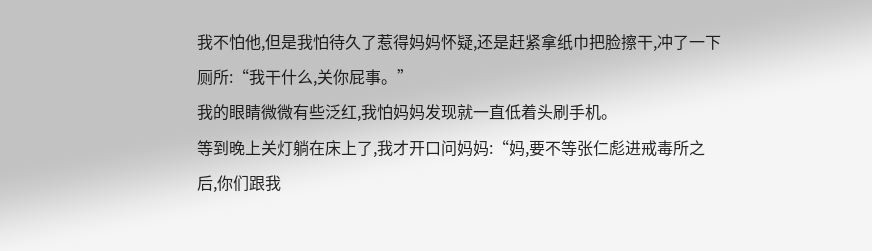我不怕他,但是我怕待久了惹得妈妈怀疑,还是赶紧拿纸巾把脸擦干,冲了一下厕所:“我干什么,关你屁事。”
我的眼睛微微有些泛红,我怕妈妈发现就一直低着头刷手机。
等到晚上关灯躺在床上了,我才开口问妈妈:“妈,要不等张仁彪进戒毒所之后,你们跟我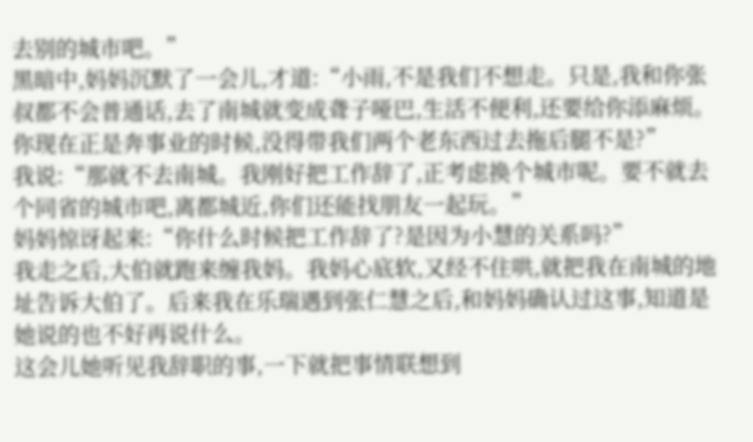去别的城市吧。”
黑暗中,妈妈沉默了一会儿,才道:“小雨,不是我们不想走。只是,我和你张叔都不会普通话,去了南城就变成聋子哑巴,生活不便利,还要给你添麻烦。你现在正是奔事业的时候,没得带我们两个老东西过去拖后腿不是?”
我说:“那就不去南城。我刚好把工作辞了,正考虑换个城市呢。要不就去个同省的城市吧,离都城近,你们还能找朋友一起玩。”
妈妈惊讶起来:“你什么时候把工作辞了?是因为小慧的关系吗?”
我走之后,大伯就跑来缠我妈。我妈心底软,又经不住哄,就把我在南城的地址告诉大伯了。后来我在乐瑞遇到张仁慧之后,和妈妈确认过这事,知道是她说的也不好再说什么。
这会儿她听见我辞职的事,一下就把事情联想到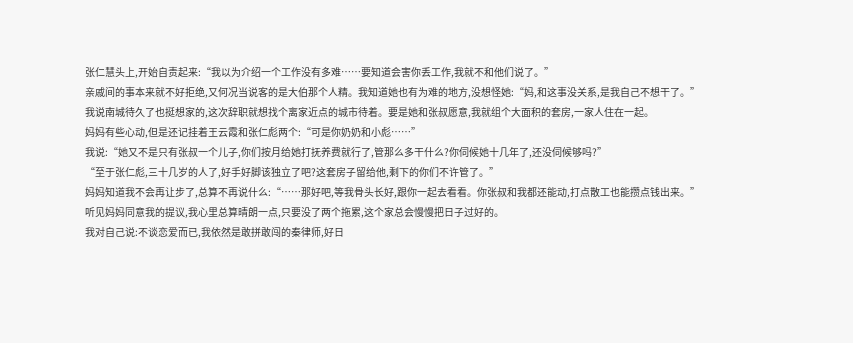张仁慧头上,开始自责起来:“我以为介绍一个工作没有多难……要知道会害你丢工作,我就不和他们说了。”
亲戚间的事本来就不好拒绝,又何况当说客的是大伯那个人精。我知道她也有为难的地方,没想怪她:“妈,和这事没关系,是我自己不想干了。”
我说南城待久了也挺想家的,这次辞职就想找个离家近点的城市待着。要是她和张叔愿意,我就组个大面积的套房,一家人住在一起。
妈妈有些心动,但是还记挂着王云霞和张仁彪两个:“可是你奶奶和小彪……”
我说:“她又不是只有张叔一个儿子,你们按月给她打抚养费就行了,管那么多干什么?你伺候她十几年了,还没伺候够吗?”
“至于张仁彪,三十几岁的人了,好手好脚该独立了吧?这套房子留给他,剩下的你们不许管了。”
妈妈知道我不会再让步了,总算不再说什么:“……那好吧,等我骨头长好,跟你一起去看看。你张叔和我都还能动,打点散工也能攒点钱出来。”
听见妈妈同意我的提议,我心里总算晴朗一点,只要没了两个拖累,这个家总会慢慢把日子过好的。
我对自己说:不谈恋爱而已,我依然是敢拼敢闯的秦律师,好日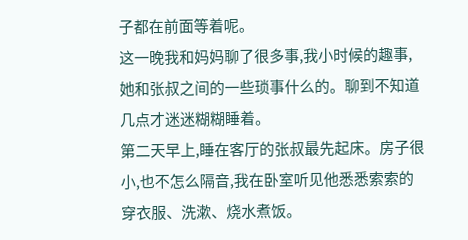子都在前面等着呢。
这一晚我和妈妈聊了很多事,我小时候的趣事,她和张叔之间的一些琐事什么的。聊到不知道几点才迷迷糊糊睡着。
第二天早上,睡在客厅的张叔最先起床。房子很小,也不怎么隔音,我在卧室听见他悉悉索索的穿衣服、洗漱、烧水煮饭。